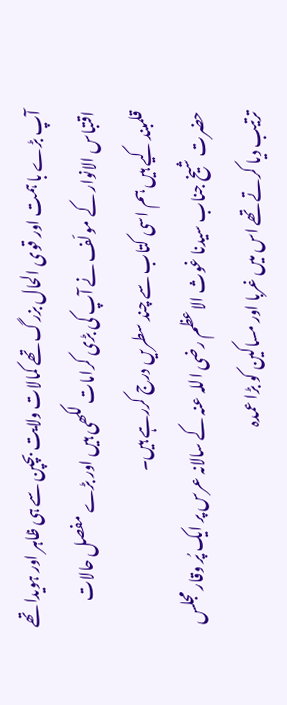آپ بڑے با ہمت اور قوی الحال بزرگ تھے کمالات ولایت بچپن سے ہی ظاہر اور ہویدا تھے اقتباس الانوار کے مولّف نے آپ کی بڑی کرامات لکھی ہیں اور بڑے مفصل حالات قلمبند کیے ہیں ہم اسی کتاب سے چند سطریں درج کررہے ہیں۔
حضرت شیخ جناب سیدنا غوث الاعظم رضی اللہ عنہ کے سالانہ عرس پر ایک پُر وقار مجلس ترتیب دیا کرتے تھے اس میں غربا اور مساکین کو بڑا عمدہ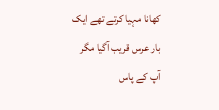کھانا مہیا کرتے تھے ایک بار عرس قریب آگیا مگر آپ کے پاس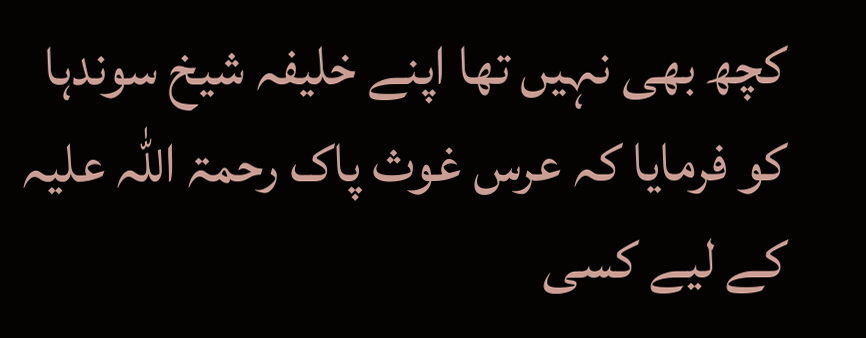کچھ بھی نہیں تھا اپنے خلیفہ شیخ سوندہا کو فرمایا کہ عرس غوث پاک رحمۃ اللہ علیہ کے لیے کسی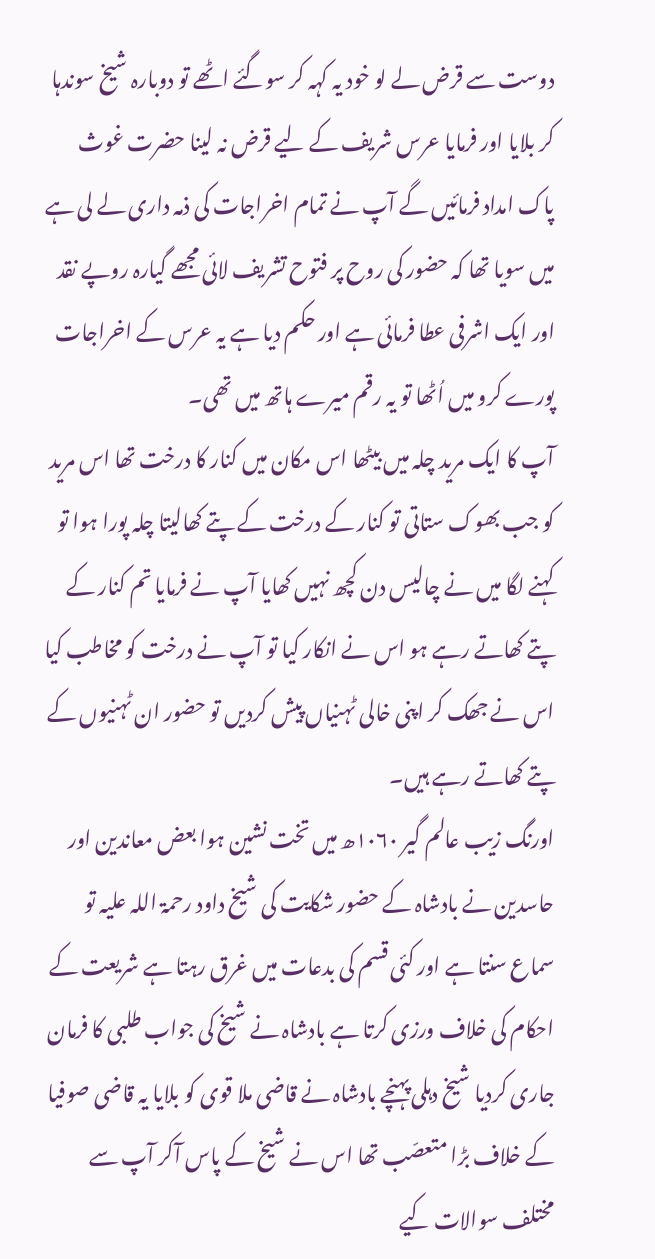دوست سے قرض لے لو خود یہ کہہ کر سوگئے اٹھے تو دوبارہ شیخ سوندہا کر بلایا اور فرمایا عرس شریف کے لیے قرض نہ لینا حضرت غوث پاک امداد فرمائیں گے آپ نے تمام اخراجات کی ذمہ داری لے لی ہے میں سویا تھا کہ حضور کی روح پر فتوح تشریف لائی مجھے گیارہ روپے نقد اور ایک اشرفی عطا فرمائی ہے اور حکم دیا ہے یہ عرس کے اخراجات پورے کرو میں اُٹھا تو یہ رقم میرے ہاتھ میں تھی۔
آپ کا ایک مرید چلہ میں بیٹھا اس مکان میں کنار کا درخت تھا اس مرید کو جب بھوک ستاتی تو کنار کے درخت کے پتے کھالیتا چلہ پورا ہوا تو کہنے لگا میں نے چالیس دن کچھ نہیں کھایا آپ نے فرمایا تم کنار کے پتے کھاتے رہے ہو اس نے انکار کیا تو آپ نے درخت کو مخاطب کیا اس نے جھک کر اپنی خالی ٹہنیاں پیش کردیں تو حضور ان ٹہنیوں کے پتے کھاتے رہے ہیں۔
اورنگ زیب عالم گیر ۱۰۶۰ھ میں تخت نشین ہوا بعض معاندین اور حاسدین نے بادشاہ کے حضور شکایت کی شیخ داود رحمۃ اللہ علیہ تو سماع سنتا ہے اور کئی قسم کی بدعات میں غرق رہتا ہے شریعت کے احکام کی خلاف ورزی کرتا ہے بادشاہ نے شیخ کی جواب طلبی کا فرمان جاری کردیا شیخ دہلی پہنچے بادشاہ نے قاضی ملا قوی کو بلایا یہ قاضی صوفیا کے خلاف بڑا متعصّب تھا اس نے شیخ کے پاس آکر آپ سے مختلف سوالات کیے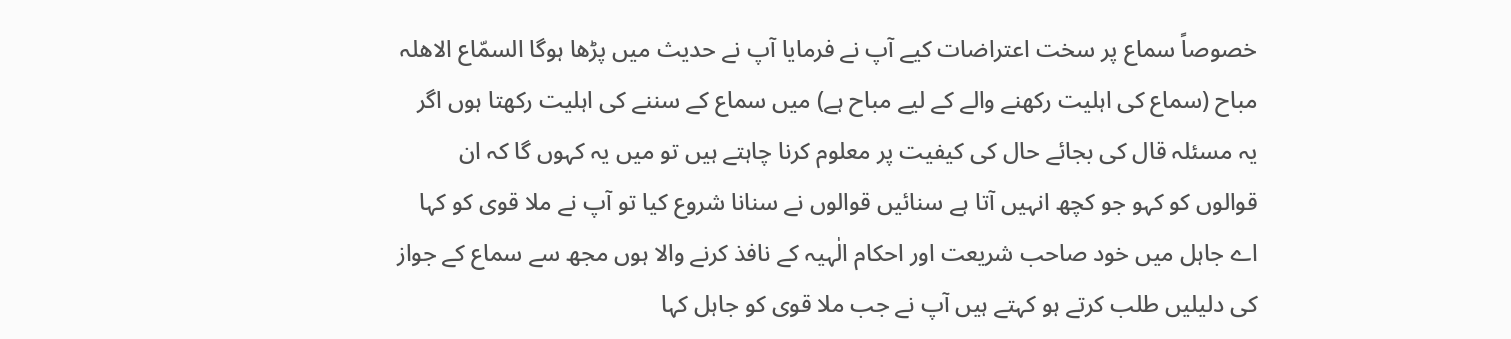خصوصاً سماع پر سخت اعتراضات کیے آپ نے فرمایا آپ نے حدیث میں پڑھا ہوگا السمّاع الاھلہ مباح (سماع کی اہلیت رکھنے والے کے لیے مباح ہے) میں سماع کے سننے کی اہلیت رکھتا ہوں اگر یہ مسئلہ قال کی بجائے حال کی کیفیت پر معلوم کرنا چاہتے ہیں تو میں یہ کہوں گا کہ ان قوالوں کو کہو جو کچھ انہیں آتا ہے سنائیں قوالوں نے سنانا شروع کیا تو آپ نے ملا قوی کو کہا اے جاہل میں خود صاحب شریعت اور احکام الٰہیہ کے نافذ کرنے والا ہوں مجھ سے سماع کے جواز کی دلیلیں طلب کرتے ہو کہتے ہیں آپ نے جب ملا قوی کو جاہل کہا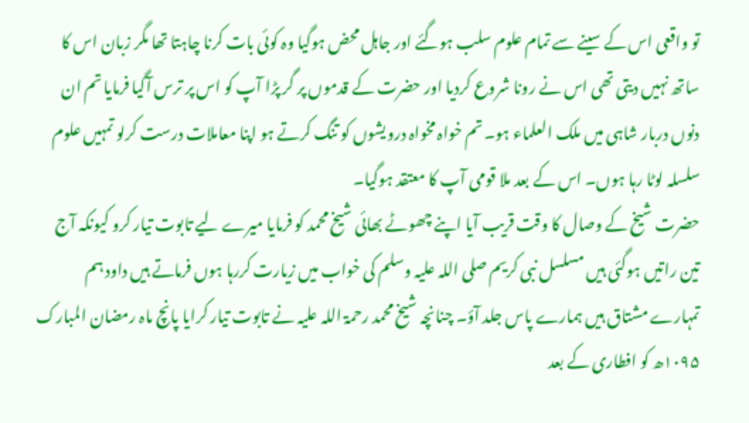تو واقعی اس کے سینے سے تمام علوم سلب ہوگئے اور جاہل محض ہوگیا وہ کوئی بات کرنا چاہتا تھا مگر زبان اس کا ساتھ نہیں دیتی تھی اس نے رونا شروع کردیا اور حضرت کے قدموں پر گر پڑا آپ کو اس پر ترس آگیا فرمایا تم ان دنوں دربار شاہی میں ملک العلماء ہو۔ تم خواہ مخواہ درویشوں کو تنگ کرتے ہو اپنا معاملات درست کرلو تمہیں علوم سلسلہ لوٹا رہا ہوں۔ اس کے بعد ملا قومی آپ کا معتقد ہوگیا۔
حضرت شیخ کے وصال کا وقت قریب آیا اپنے چھوٹے بھائی شیخ محمد کو فرمایا میرے لیے تابوت تیار کرو کیونکہ آج تین راتیں ہوگئی ہیں مسلسل نبی کریم صلی اللہ علیہ وسلم کی خواب میں زیارت کررہا ہوں فرماتے ہیں داود ہم تمہارے مشتاق ہیں ہمارے پاس جلد آؤ۔ چنانچہ شیخ محمد رحمۃ اللہ علیہ نے تابوت تیار کرایا پانچ ماہ رمضان المبارک ۱۰۹۵ھ کو افطاری کے بعد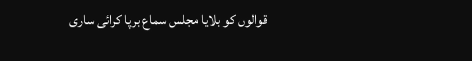قوالوں کو بلایا مجلس سماع برپا کرائی ساری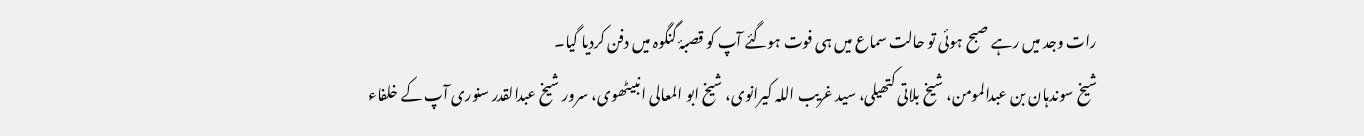رات وجد میں رہے صبح ہوئی تو حالت سماع میں ہی فوت ہوگئے آپ کو قصبۂ گنگوہ میں دفن کردیا گیا۔
شیخ سوندہان بن عبدالمومن، شیخ بلاتی کتھیلی، سید غریب اللہ کیرانوی، شیخ ابو المعالی انبیٹھوی، سرور شیخ عبدالقدر سنوری آپ کے خلفاء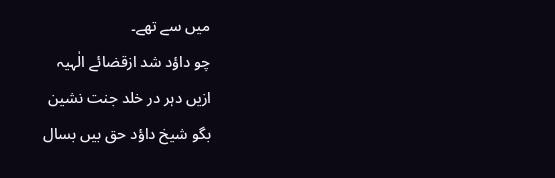میں سے تھے۔
چو داؤد شد ازقضائے الٰہیہ
ازیں دہر در خلد جنت نشین
بگو شیخ داؤد حق بیں بسال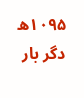۱۰۹۵ھ
دگر بار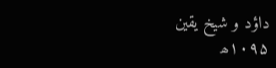داؤد و شیخ یقین
۱۰۹۵ھ